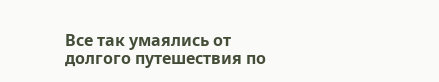Все так умаялись от долгого путешествия по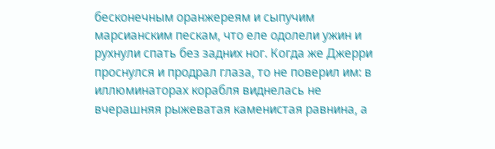бесконечным оранжереям и сыпучим марсианским пескам, что еле одолели ужин и рухнули спать без задних ног. Когда же Джерри проснулся и продрал глаза, то не поверил им: в иллюминаторах корабля виднелась не вчерашняя рыжеватая каменистая равнина, а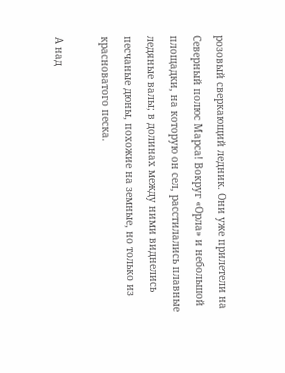розовый сверкающий ледник. Они уже прилетели на Северный полюс Марса! Вокруг «Орла» и небольшой площадки, на которую он сел, расстилались плавные ледяные валы; в долинах между ними виднелись песчаные дюны, похожие на земные, но только из красноватого песка.

А над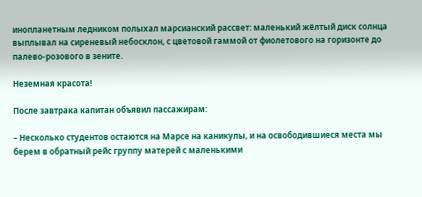инопланетным ледником полыхал марсианский рассвет: маленький жёлтый диск солнца выплывал на сиреневый небосклон, с цветовой гаммой от фиолетового на горизонте до палево-розового в зените.

Неземная красота!

После завтрака капитан объявил пассажирам:

– Несколько студентов остаются на Марсе на каникулы, и на освободившиеся места мы берем в обратный рейс группу матерей с маленькими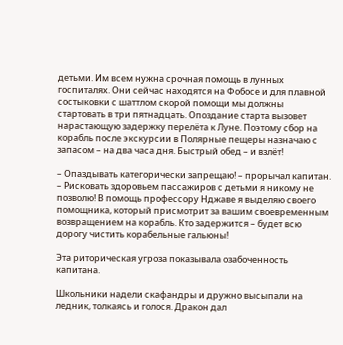детьми. Им всем нужна срочная помощь в лунных госпиталях. Они сейчас находятся на Фобосе и для плавной состыковки с шаттлом скорой помощи мы должны стартовать в три пятнадцать. Опоздание старта вызовет нарастающую задержку перелёта к Луне. Поэтому сбор на корабль после экскурсии в Полярные пещеры назначаю с запасом – на два часа дня. Быстрый обед – и взлёт!

– Опаздывать категорически запрещаю! – прорычал капитан. – Рисковать здоровьем пассажиров с детьми я никому не позволю! В помощь профессору Нджаве я выделяю своего помощника, который присмотрит за вашим своевременным возвращением на корабль. Кто задержится – будет всю дорогу чистить корабельные гальюны!

Эта риторическая угроза показывала озабоченность капитана.

Школьники надели скафандры и дружно высыпали на ледник, толкаясь и голося. Дракон дал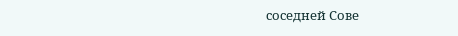соседней Сове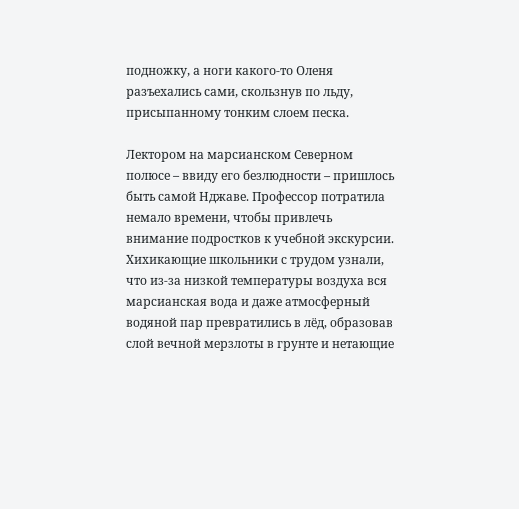подножку, а ноги какого-то Оленя разъехались сами, скользнув по льду, присыпанному тонким слоем песка.

Лектором на марсианском Северном полюсе – ввиду его безлюдности – пришлось быть самой Нджаве. Профессор потратила немало времени, чтобы привлечь внимание подростков к учебной экскурсии. Хихикающие школьники с трудом узнали, что из-за низкой температуры воздуха вся марсианская вода и даже атмосферный водяной пар превратились в лёд, образовав слой вечной мерзлоты в грунте и нетающие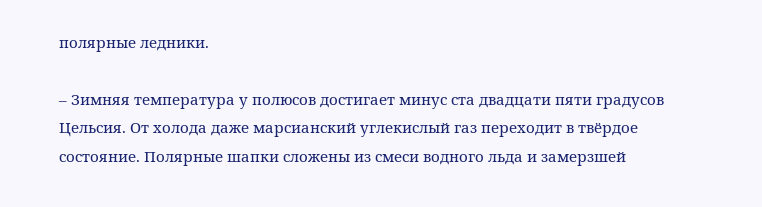полярные ледники.

– Зимняя температура у полюсов достигает минус ста двадцати пяти градусов Цельсия. От холода даже марсианский углекислый газ переходит в твёрдое состояние. Полярные шапки сложены из смеси водного льда и замерзшей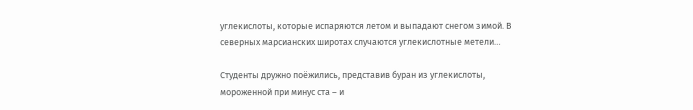углекислоты, которые испаряются летом и выпадают снегом зимой. В северных марсианских широтах случаются углекислотные метели…

Студенты дружно поёжились, представив буран из углекислоты, мороженной при минус ста – и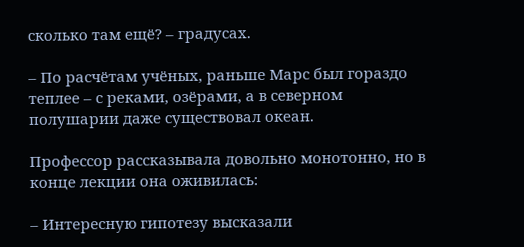сколько там ещё? – градусах.

– По расчётам учёных, раньше Марс был гораздо теплее – с реками, озёрами, а в северном полушарии даже существовал океан.

Профессор рассказывала довольно монотонно, но в конце лекции она оживилась:

– Интересную гипотезу высказали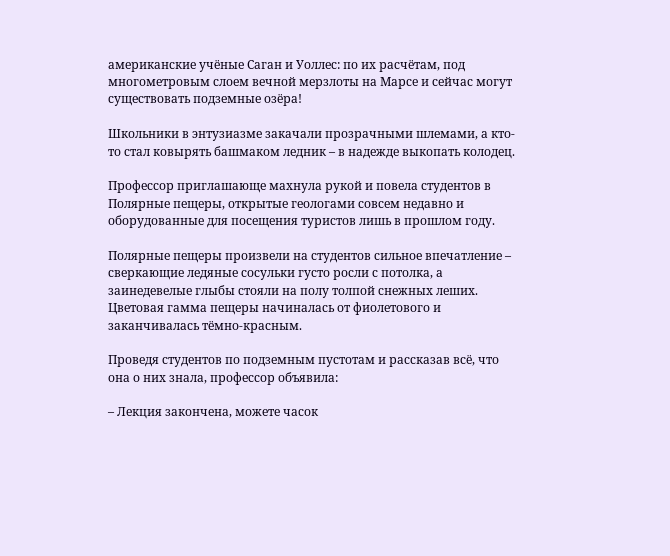американские учёные Саган и Уоллес: по их расчётам, под многометровым слоем вечной мерзлоты на Марсе и сейчас могут существовать подземные озёра!

Школьники в энтузиазме закачали прозрачными шлемами, а кто-то стал ковырять башмаком ледник – в надежде выкопать колодец.

Профессор приглашающе махнула рукой и повела студентов в Полярные пещеры, открытые геологами совсем недавно и оборудованные для посещения туристов лишь в прошлом году.

Полярные пещеры произвели на студентов сильное впечатление – сверкающие ледяные сосульки густо росли с потолка, а заинедевелые глыбы стояли на полу толпой снежных леших. Цветовая гамма пещеры начиналась от фиолетового и заканчивалась тёмно-красным.

Проведя студентов по подземным пустотам и рассказав всё, что она о них знала, профессор объявила:

– Лекция закончена, можете часок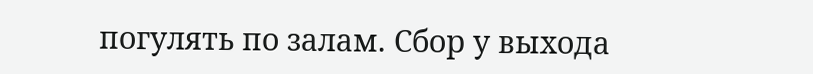погулять по залам. Сбор у выхода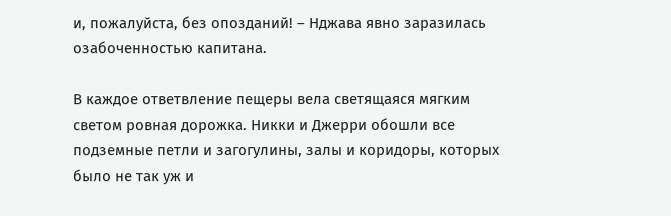и, пожалуйста, без опозданий! – Нджава явно заразилась озабоченностью капитана.

В каждое ответвление пещеры вела светящаяся мягким светом ровная дорожка. Никки и Джерри обошли все подземные петли и загогулины, залы и коридоры, которых было не так уж и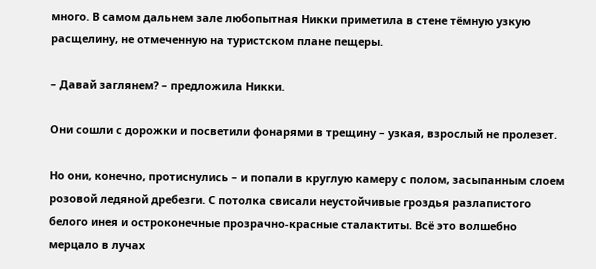много. В самом дальнем зале любопытная Никки приметила в стене тёмную узкую расщелину, не отмеченную на туристском плане пещеры.

– Давай заглянем? – предложила Никки.

Они сошли с дорожки и посветили фонарями в трещину – узкая, взрослый не пролезет.

Но они, конечно, протиснулись – и попали в круглую камеру с полом, засыпанным слоем розовой ледяной дребезги. С потолка свисали неустойчивые гроздья разлапистого белого инея и остроконечные прозрачно-красные сталактиты. Всё это волшебно мерцало в лучах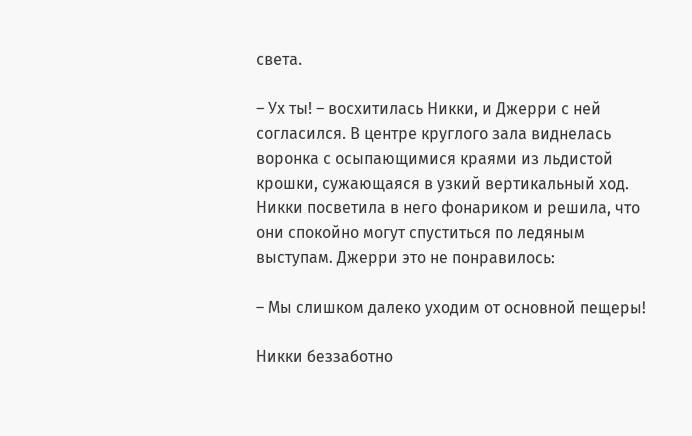света.

– Ух ты! – восхитилась Никки, и Джерри с ней согласился. В центре круглого зала виднелась воронка с осыпающимися краями из льдистой крошки, сужающаяся в узкий вертикальный ход. Никки посветила в него фонариком и решила, что они спокойно могут спуститься по ледяным выступам. Джерри это не понравилось:

– Мы слишком далеко уходим от основной пещеры!

Никки беззаботно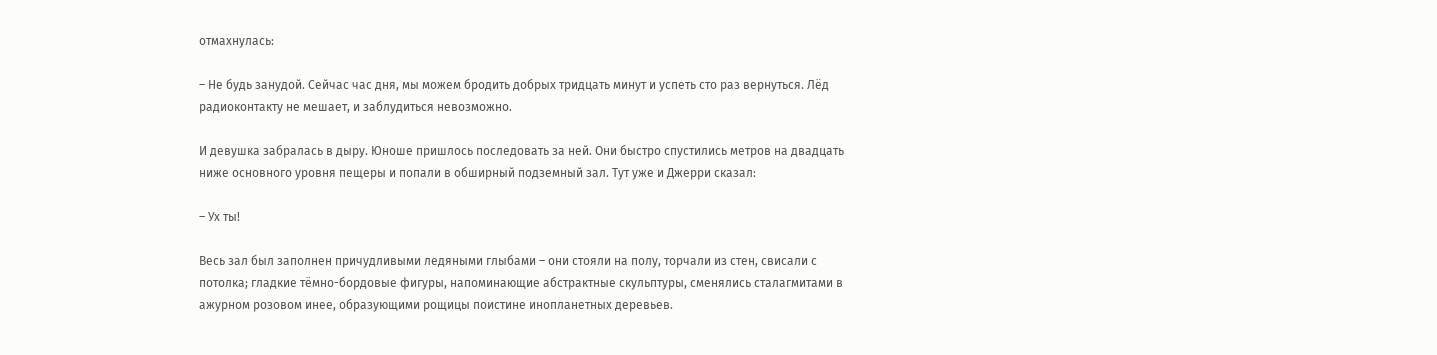отмахнулась:

– Не будь занудой. Сейчас час дня, мы можем бродить добрых тридцать минут и успеть сто раз вернуться. Лёд радиоконтакту не мешает, и заблудиться невозможно.

И девушка забралась в дыру. Юноше пришлось последовать за ней. Они быстро спустились метров на двадцать ниже основного уровня пещеры и попали в обширный подземный зал. Тут уже и Джерри сказал:

– Ух ты!

Весь зал был заполнен причудливыми ледяными глыбами – они стояли на полу, торчали из стен, свисали с потолка; гладкие тёмно-бордовые фигуры, напоминающие абстрактные скульптуры, сменялись сталагмитами в ажурном розовом инее, образующими рощицы поистине инопланетных деревьев.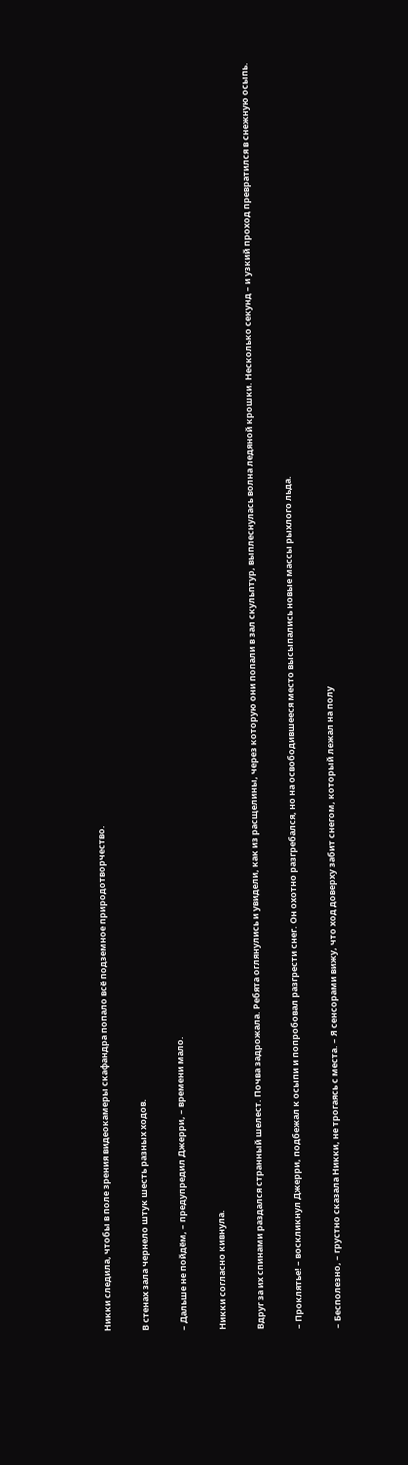Никки следила, чтобы в поле зрения видеокамеры скафандра попало всё подземное природотворчество.

В стенах зала чернело штук шесть разных ходов.

– Дальше не пойдём, – предупредил Джерри, – времени мало.

Никки согласно кивнула.

Вдруг за их спинами раздался странный шелест. Почва задрожала. Ребята оглянулись и увидели, как из расщелины, через которую они попали в зал скульптур, выплеснулась волна ледяной крошки. Несколько секунд – и узкий проход превратился в снежную осыпь.

– Проклятье! – воскликнул Джерри, подбежал к осыпи и попробовал разгрести снег. Он охотно разгребался, но на освободившееся место высыпались новые массы рыхлого льда.

– Бесполезно, – грустно сказала Никки, не трогаясь с места. – Я сенсорами вижу, что ход доверху забит снегом, который лежал на полу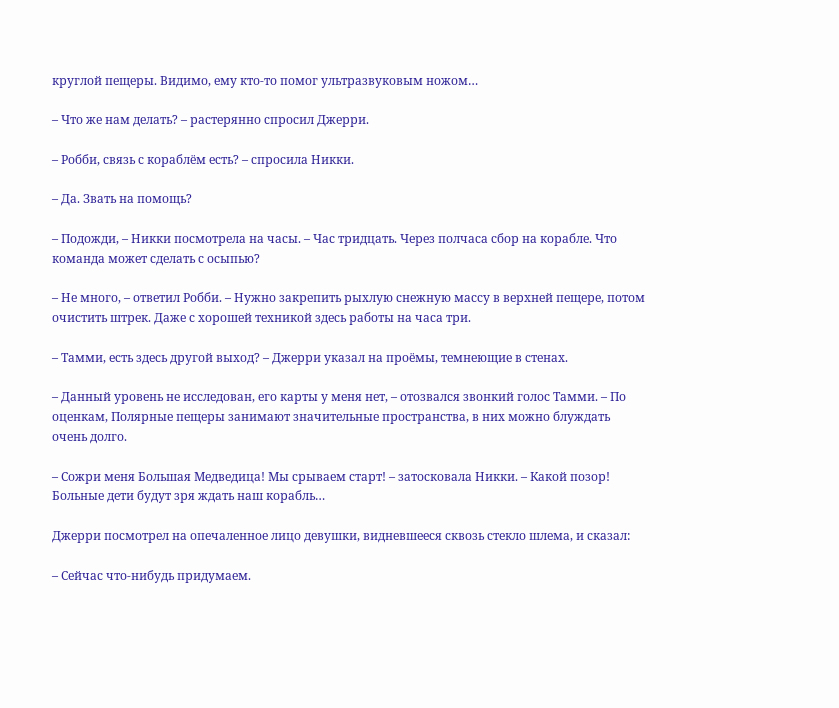круглой пещеры. Видимо, ему кто-то помог ультразвуковым ножом…

– Что же нам делать? – растерянно спросил Джерри.

– Робби, связь с кораблём есть? – спросила Никки.

– Да. Звать на помощь?

– Подожди, – Никки посмотрела на часы. – Час тридцать. Через полчаса сбор на корабле. Что команда может сделать с осыпью?

– Не много, – ответил Робби. – Нужно закрепить рыхлую снежную массу в верхней пещере, потом очистить штрек. Даже с хорошей техникой здесь работы на часа три.

– Тамми, есть здесь другой выход? – Джерри указал на проёмы, темнеющие в стенах.

– Данный уровень не исследован, его карты у меня нет, – отозвался звонкий голос Тамми. – По оценкам, Полярные пещеры занимают значительные пространства, в них можно блуждать очень долго.

– Сожри меня Большая Медведица! Мы срываем старт! – затосковала Никки. – Какой позор! Больные дети будут зря ждать наш корабль…

Джерри посмотрел на опечаленное лицо девушки, видневшееся сквозь стекло шлема, и сказал:

– Сейчас что-нибудь придумаем.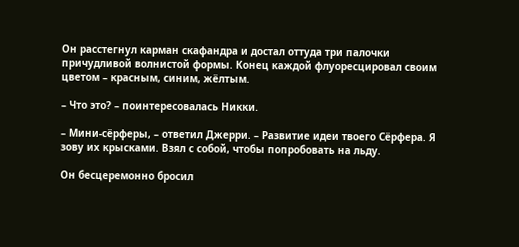Он расстегнул карман скафандра и достал оттуда три палочки причудливой волнистой формы. Конец каждой флуоресцировал своим цветом – красным, синим, жёлтым.

– Что это? – поинтересовалась Никки.

– Мини-сёрферы, – ответил Джерри. – Развитие идеи твоего Сёрфера. Я зову их крысками. Взял с собой, чтобы попробовать на льду.

Он бесцеремонно бросил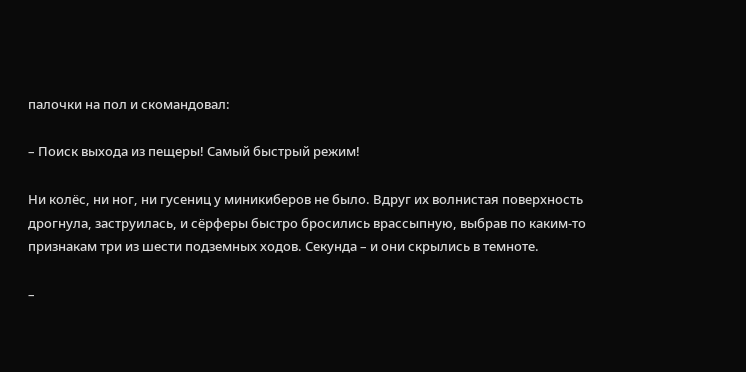палочки на пол и скомандовал:

– Поиск выхода из пещеры! Самый быстрый режим!

Ни колёс, ни ног, ни гусениц у миникиберов не было. Вдруг их волнистая поверхность дрогнула, заструилась, и сёрферы быстро бросились врассыпную, выбрав по каким-то признакам три из шести подземных ходов. Секунда – и они скрылись в темноте.

–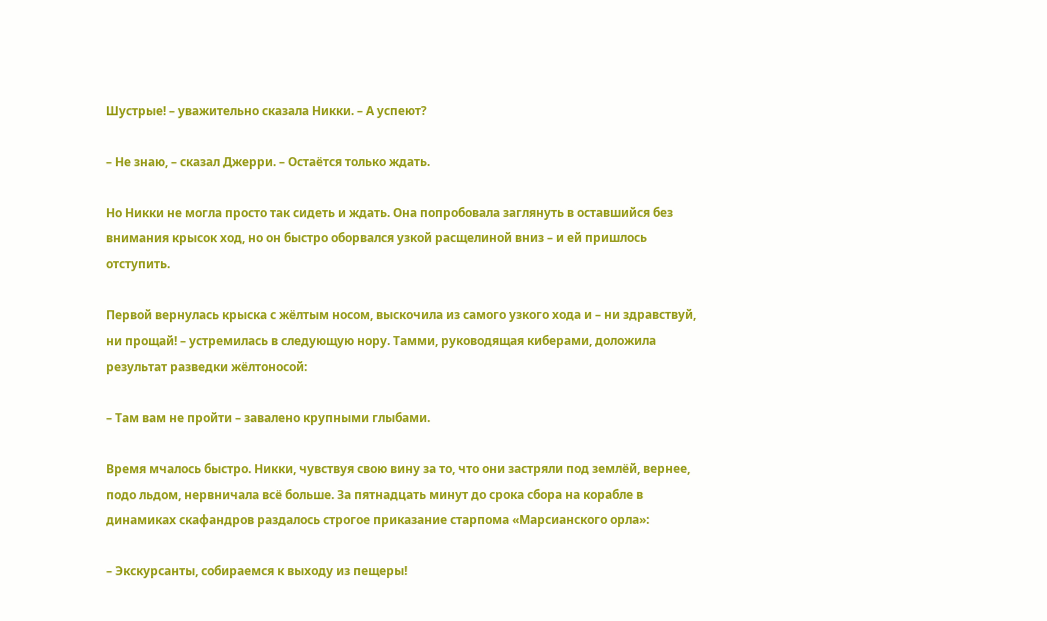Шустрые! – уважительно сказала Никки. – А успеют?

– Не знаю, – сказал Джерри. – Остаётся только ждать.

Но Никки не могла просто так сидеть и ждать. Она попробовала заглянуть в оставшийся без внимания крысок ход, но он быстро оборвался узкой расщелиной вниз – и ей пришлось отступить.

Первой вернулась крыска с жёлтым носом, выскочила из самого узкого хода и – ни здравствуй, ни прощай! – устремилась в следующую нору. Тамми, руководящая киберами, доложила результат разведки жёлтоносой:

– Там вам не пройти – завалено крупными глыбами.

Время мчалось быстро. Никки, чувствуя свою вину за то, что они застряли под землёй, вернее, подо льдом, нервничала всё больше. За пятнадцать минут до срока сбора на корабле в динамиках скафандров раздалось строгое приказание старпома «Марсианского орла»:

– Экскурсанты, собираемся к выходу из пещеры!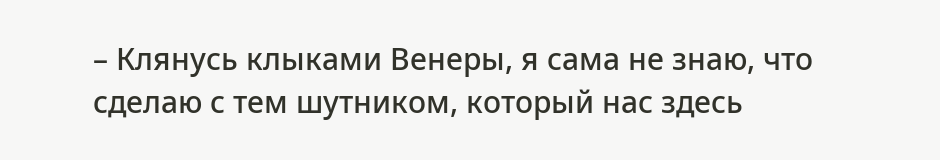– Клянусь клыками Венеры, я сама не знаю, что сделаю с тем шутником, который нас здесь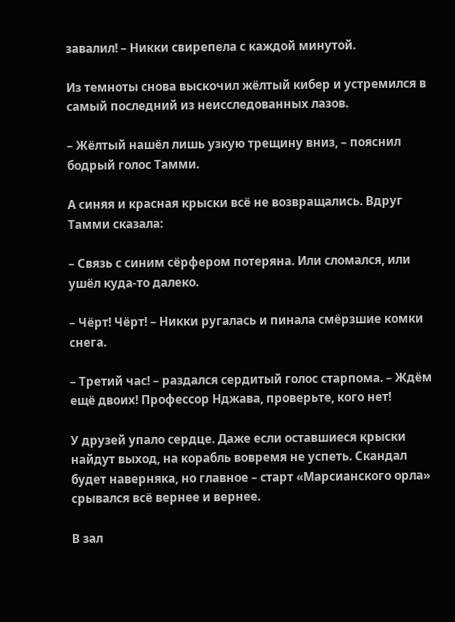завалил! – Никки свирепела с каждой минутой.

Из темноты снова выскочил жёлтый кибер и устремился в самый последний из неисследованных лазов.

– Жёлтый нашёл лишь узкую трещину вниз, – пояснил бодрый голос Тамми.

А синяя и красная крыски всё не возвращались. Вдруг Тамми сказала:

– Связь с синим сёрфером потеряна. Или сломался, или ушёл куда-то далеко.

– Чёрт! Чёрт! – Никки ругалась и пинала смёрзшие комки снега.

– Третий час! – раздался сердитый голос старпома. – Ждём ещё двоих! Профессор Нджава, проверьте, кого нет!

У друзей упало сердце. Даже если оставшиеся крыски найдут выход, на корабль вовремя не успеть. Скандал будет наверняка, но главное – старт «Марсианского орла» срывался всё вернее и вернее.

В зал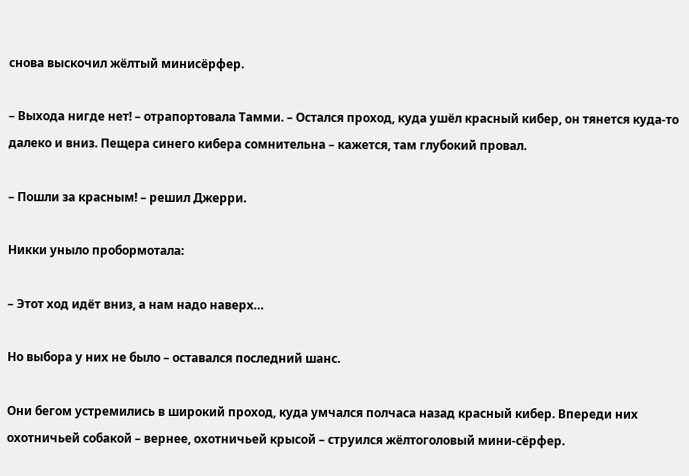снова выскочил жёлтый минисёрфер.

– Выхода нигде нет! – отрапортовала Тамми. – Остался проход, куда ушёл красный кибер, он тянется куда-то далеко и вниз. Пещера синего кибера сомнительна – кажется, там глубокий провал.

– Пошли за красным! – решил Джерри.

Никки уныло пробормотала:

– Этот ход идёт вниз, а нам надо наверх…

Но выбора у них не было – оставался последний шанс.

Они бегом устремились в широкий проход, куда умчался полчаса назад красный кибер. Впереди них охотничьей собакой – вернее, охотничьей крысой – струился жёлтоголовый мини-сёрфер.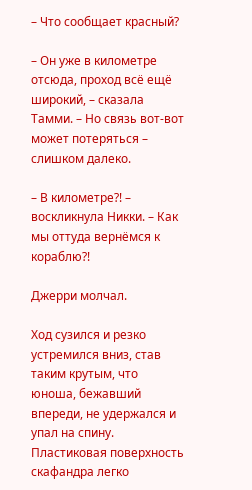– Что сообщает красный?

– Он уже в километре отсюда, проход всё ещё широкий, – сказала Тамми. – Но связь вот-вот может потеряться – слишком далеко.

– В километре?! – воскликнула Никки. – Как мы оттуда вернёмся к кораблю?!

Джерри молчал.

Ход сузился и резко устремился вниз, став таким крутым, что юноша, бежавший впереди, не удержался и упал на спину. Пластиковая поверхность скафандра легко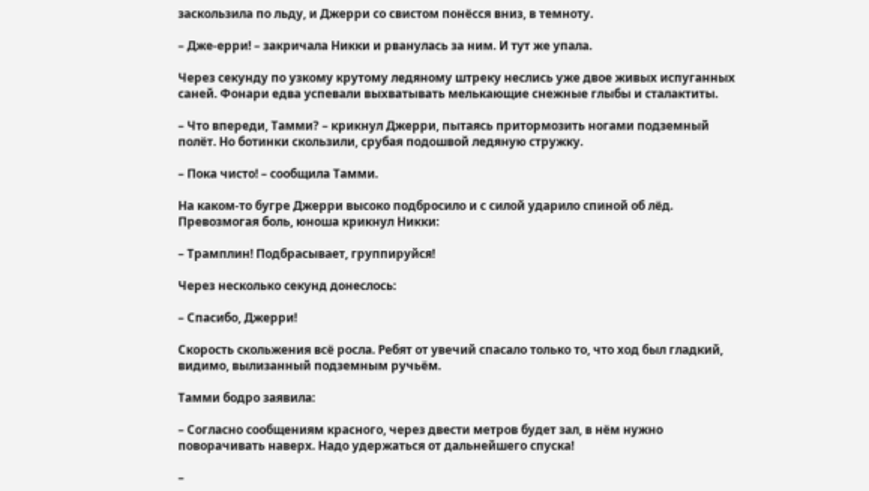заскользила по льду, и Джерри со свистом понёсся вниз, в темноту.

– Дже-ерри! – закричала Никки и рванулась за ним. И тут же упала.

Через секунду по узкому крутому ледяному штреку неслись уже двое живых испуганных саней. Фонари едва успевали выхватывать мелькающие снежные глыбы и сталактиты.

– Что впереди, Тамми? – крикнул Джерри, пытаясь притормозить ногами подземный полёт. Но ботинки скользили, срубая подошвой ледяную стружку.

– Пока чисто! – сообщила Тамми.

На каком-то бугре Джерри высоко подбросило и с силой ударило спиной об лёд. Превозмогая боль, юноша крикнул Никки:

– Трамплин! Подбрасывает, группируйся!

Через несколько секунд донеслось:

– Спасибо, Джерри!

Скорость скольжения всё росла. Ребят от увечий спасало только то, что ход был гладкий, видимо, вылизанный подземным ручьём.

Тамми бодро заявила:

– Согласно сообщениям красного, через двести метров будет зал, в нём нужно поворачивать наверх. Надо удержаться от дальнейшего спуска!

–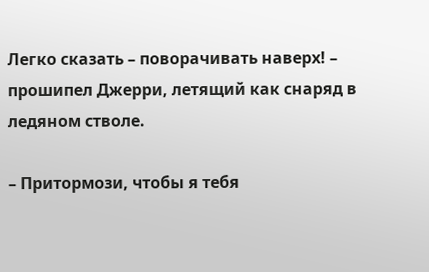Легко сказать – поворачивать наверх! – прошипел Джерри, летящий как снаряд в ледяном стволе.

– Притормози, чтобы я тебя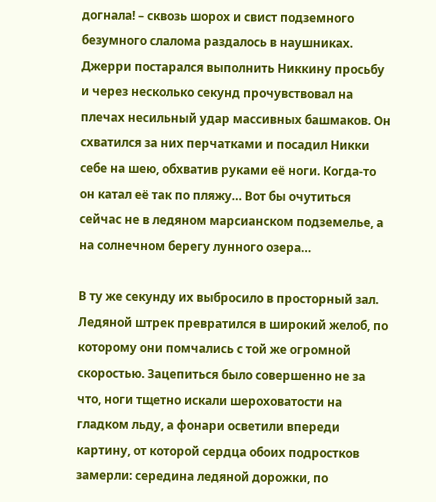догнала! – сквозь шорох и свист подземного безумного слалома раздалось в наушниках. Джерри постарался выполнить Никкину просьбу и через несколько секунд прочувствовал на плечах несильный удар массивных башмаков. Он схватился за них перчатками и посадил Никки себе на шею, обхватив руками её ноги. Когда-то он катал её так по пляжу… Вот бы очутиться сейчас не в ледяном марсианском подземелье, а на солнечном берегу лунного озера…

В ту же секунду их выбросило в просторный зал. Ледяной штрек превратился в широкий желоб, по которому они помчались с той же огромной скоростью. Зацепиться было совершенно не за что, ноги тщетно искали шероховатости на гладком льду, а фонари осветили впереди картину, от которой сердца обоих подростков замерли: середина ледяной дорожки, по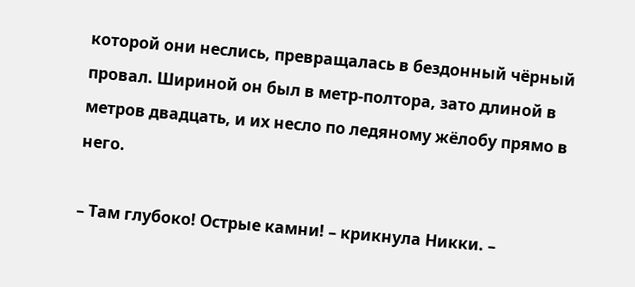которой они неслись, превращалась в бездонный чёрный провал. Шириной он был в метр-полтора, зато длиной в метров двадцать, и их несло по ледяному жёлобу прямо в него.

– Там глубоко! Острые камни! – крикнула Никки. –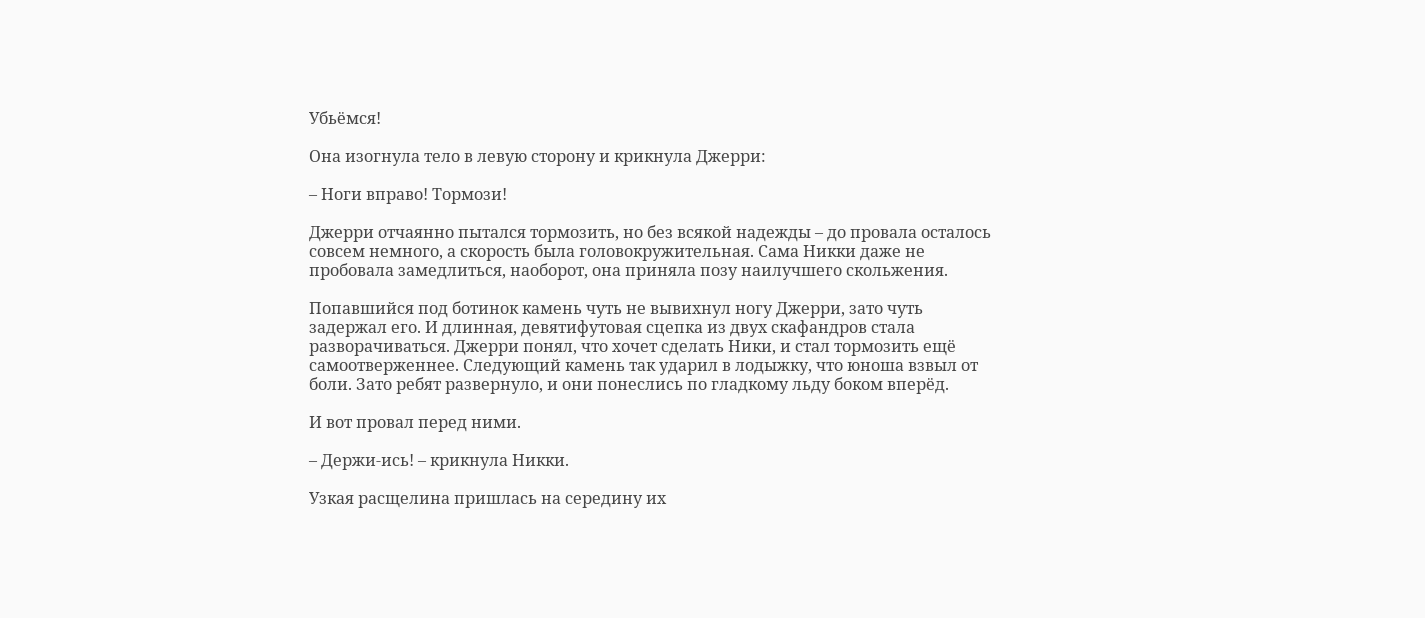Убьёмся!

Она изогнула тело в левую сторону и крикнула Джерри:

– Ноги вправо! Тормози!

Джерри отчаянно пытался тормозить, но без всякой надежды – до провала осталось совсем немного, а скорость была головокружительная. Сама Никки даже не пробовала замедлиться, наоборот, она приняла позу наилучшего скольжения.

Попавшийся под ботинок камень чуть не вывихнул ногу Джерри, зато чуть задержал его. И длинная, девятифутовая сцепка из двух скафандров стала разворачиваться. Джерри понял, что хочет сделать Ники, и стал тормозить ещё самоотверженнее. Следующий камень так ударил в лодыжку, что юноша взвыл от боли. Зато ребят развернуло, и они понеслись по гладкому льду боком вперёд.

И вот провал перед ними.

– Держи-ись! – крикнула Никки.

Узкая расщелина пришлась на середину их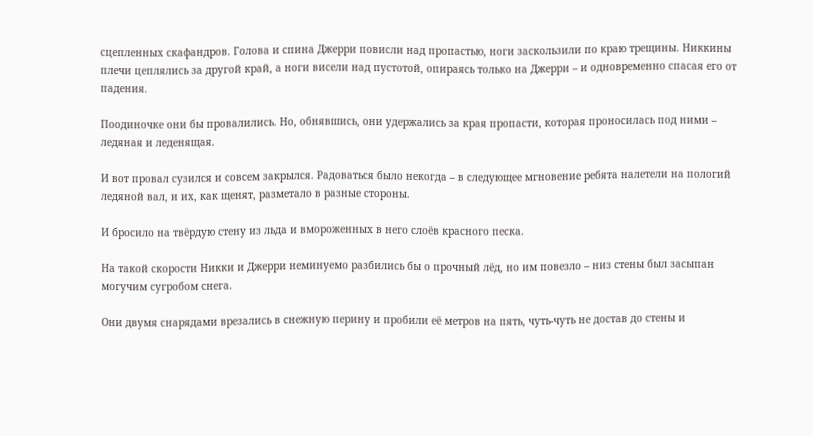сцепленных скафандров. Голова и спина Джерри повисли над пропастью, ноги заскользили по краю трещины. Никкины плечи цеплялись за другой край, а ноги висели над пустотой, опираясь только на Джерри – и одновременно спасая его от падения.

Поодиночке они бы провалились. Но, обнявшись, они удержались за края пропасти, которая проносилась под ними – ледяная и леденящая.

И вот провал сузился и совсем закрылся. Радоваться было некогда – в следующее мгновение ребята налетели на пологий ледяной вал, и их, как щенят, разметало в разные стороны.

И бросило на твёрдую стену из льда и вмороженных в него слоёв красного песка.

На такой скорости Никки и Джерри неминуемо разбились бы о прочный лёд, но им повезло – низ стены был засыпан могучим сугробом снега.

Они двумя снарядами врезались в снежную перину и пробили её метров на пять, чуть-чуть не достав до стены и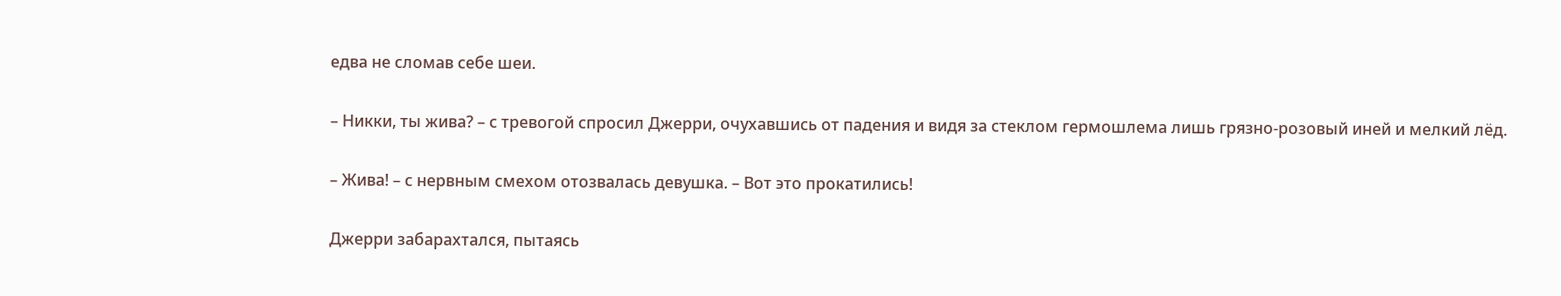едва не сломав себе шеи.

– Никки, ты жива? – с тревогой спросил Джерри, очухавшись от падения и видя за стеклом гермошлема лишь грязно-розовый иней и мелкий лёд.

– Жива! – с нервным смехом отозвалась девушка. – Вот это прокатились!

Джерри забарахтался, пытаясь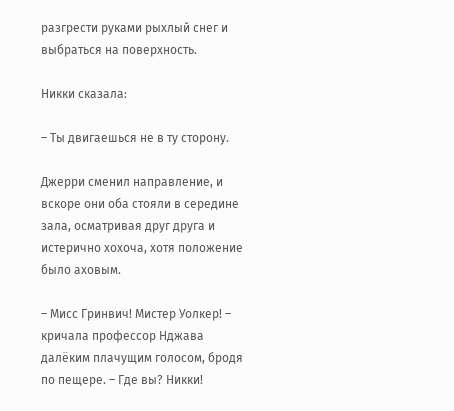разгрести руками рыхлый снег и выбраться на поверхность.

Никки сказала:

– Ты двигаешься не в ту сторону.

Джерри сменил направление, и вскоре они оба стояли в середине зала, осматривая друг друга и истерично хохоча, хотя положение было аховым.

– Мисс Гринвич! Мистер Уолкер! – кричала профессор Нджава далёким плачущим голосом, бродя по пещере. – Где вы? Никки!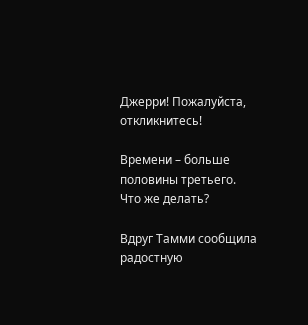Джерри! Пожалуйста, откликнитесь!

Времени – больше половины третьего. Что же делать?

Вдруг Тамми сообщила радостную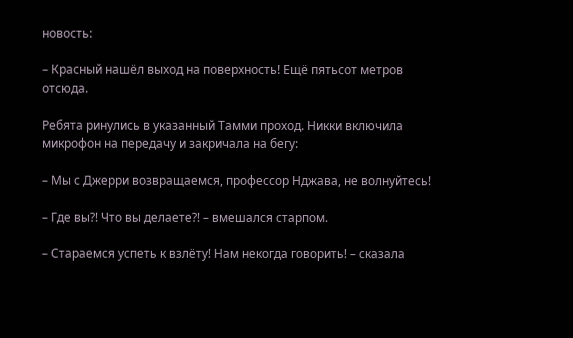новость:

– Красный нашёл выход на поверхность! Ещё пятьсот метров отсюда.

Ребята ринулись в указанный Тамми проход. Никки включила микрофон на передачу и закричала на бегу:

– Мы с Джерри возвращаемся, профессор Нджава, не волнуйтесь!

– Где вы?! Что вы делаете?! – вмешался старпом.

– Стараемся успеть к взлёту! Нам некогда говорить! – сказала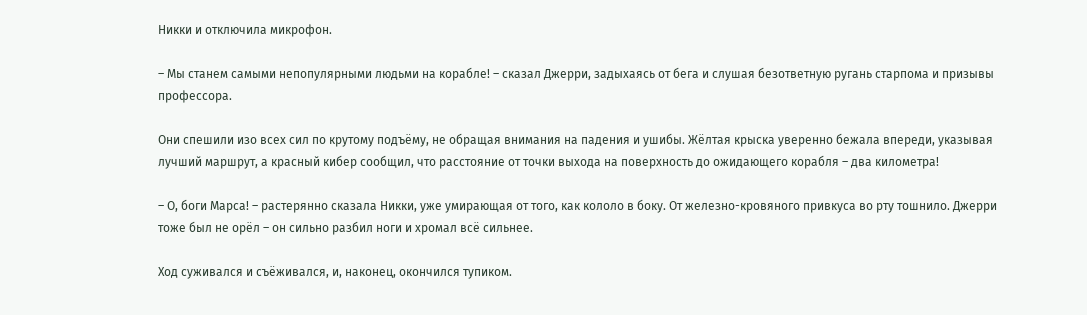Никки и отключила микрофон.

– Мы станем самыми непопулярными людьми на корабле! – сказал Джерри, задыхаясь от бега и слушая безответную ругань старпома и призывы профессора.

Они спешили изо всех сил по крутому подъёму, не обращая внимания на падения и ушибы. Жёлтая крыска уверенно бежала впереди, указывая лучший маршрут, а красный кибер сообщил, что расстояние от точки выхода на поверхность до ожидающего корабля – два километра!

– О, боги Марса! – растерянно сказала Никки, уже умирающая от того, как кололо в боку. От железно-кровяного привкуса во рту тошнило. Джерри тоже был не орёл – он сильно разбил ноги и хромал всё сильнее.

Ход суживался и съёживался, и, наконец, окончился тупиком.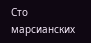Сто марсианских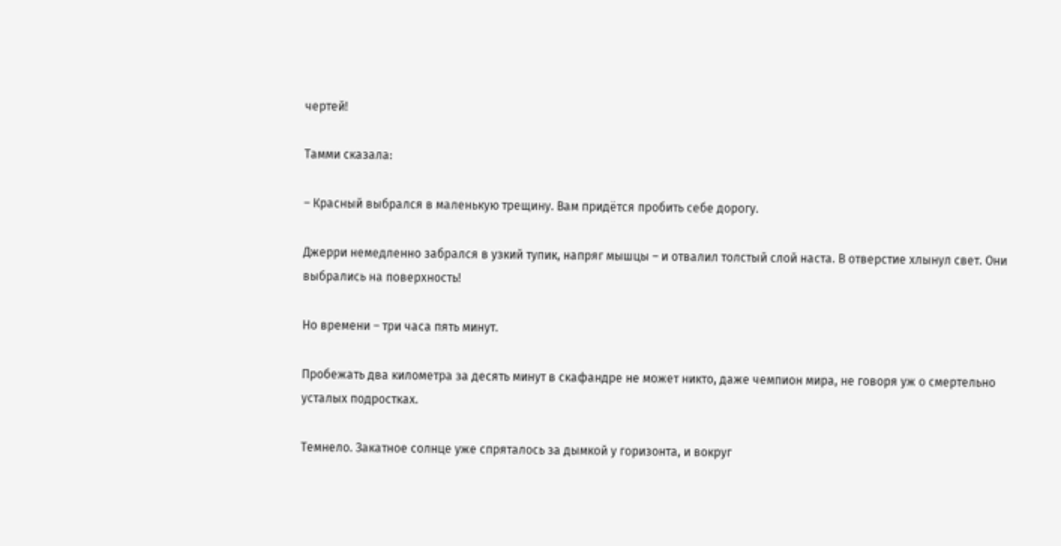чертей!

Тамми сказала:

– Красный выбрался в маленькую трещину. Вам придётся пробить себе дорогу.

Джерри немедленно забрался в узкий тупик, напряг мышцы – и отвалил толстый слой наста. В отверстие хлынул свет. Они выбрались на поверхность!

Но времени – три часа пять минут.

Пробежать два километра за десять минут в скафандре не может никто, даже чемпион мира, не говоря уж о смертельно усталых подростках.

Темнело. Закатное солнце уже спряталось за дымкой у горизонта, и вокруг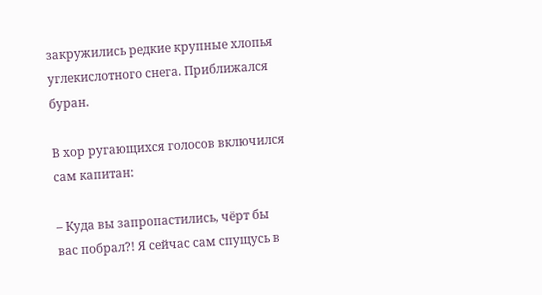закружились редкие крупные хлопья углекислотного снега. Приближался буран.

В хор ругающихся голосов включился сам капитан:

– Куда вы запропастились, чёрт бы вас побрал?! Я сейчас сам спущусь в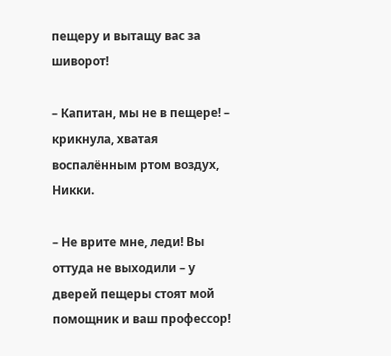пещеру и вытащу вас за шиворот!

– Капитан, мы не в пещере! – крикнула, хватая воспалённым ртом воздух, Никки.

– Не врите мне, леди! Вы оттуда не выходили – у дверей пещеры стоят мой помощник и ваш профессор!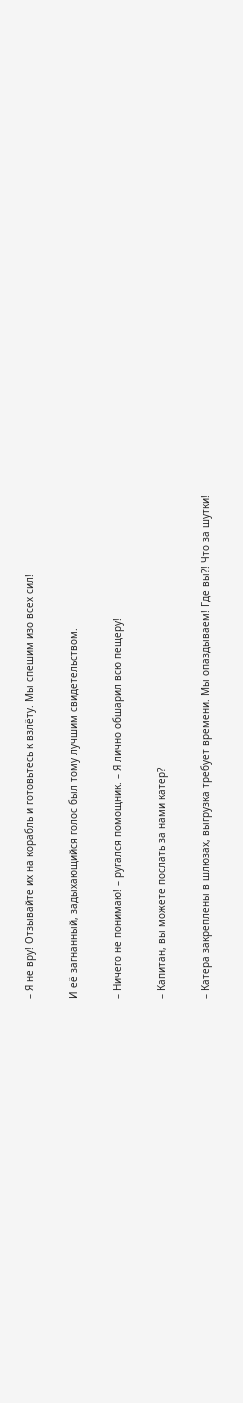– Я не вру! Отзывайте их на корабль и готовьтесь к взлёту. Мы спешим изо всех сил!

И её загнанный, задыхающийся голос был тому лучшим свидетельством.

– Ничего не понимаю! – ругался помощник. – Я лично обшарил всю пещеру!

– Капитан, вы можете послать за нами катер?

– Катера закреплены в шлюзах, выгрузка требует времени. Мы опаздываем! Где вы?! Что за шутки!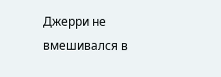Джерри не вмешивался в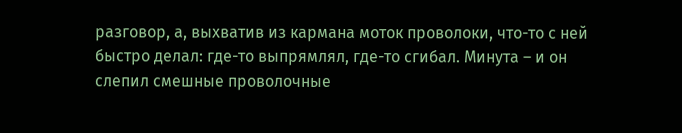разговор, а, выхватив из кармана моток проволоки, что-то с ней быстро делал: где-то выпрямлял, где-то сгибал. Минута – и он слепил смешные проволочные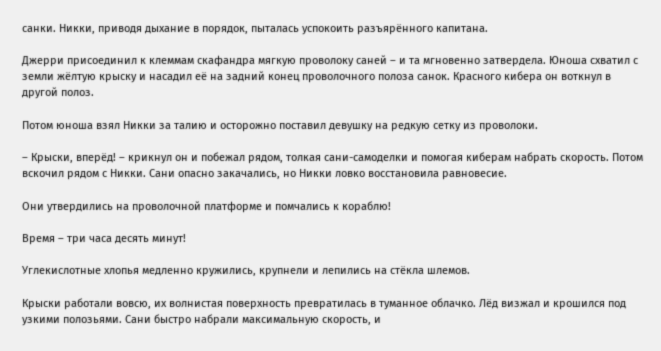санки. Никки, приводя дыхание в порядок, пыталась успокоить разъярённого капитана.

Джерри присоединил к клеммам скафандра мягкую проволоку саней – и та мгновенно затвердела. Юноша схватил с земли жёлтую крыску и насадил её на задний конец проволочного полоза санок. Красного кибера он воткнул в другой полоз.

Потом юноша взял Никки за талию и осторожно поставил девушку на редкую сетку из проволоки.

– Крыски, вперёд! – крикнул он и побежал рядом, толкая сани-самоделки и помогая киберам набрать скорость. Потом вскочил рядом с Никки. Сани опасно закачались, но Никки ловко восстановила равновесие.

Они утвердились на проволочной платформе и помчались к кораблю!

Время – три часа десять минут!

Углекислотные хлопья медленно кружились, крупнели и лепились на стёкла шлемов.

Крыски работали вовсю, их волнистая поверхность превратилась в туманное облачко. Лёд визжал и крошился под узкими полозьями. Сани быстро набрали максимальную скорость, и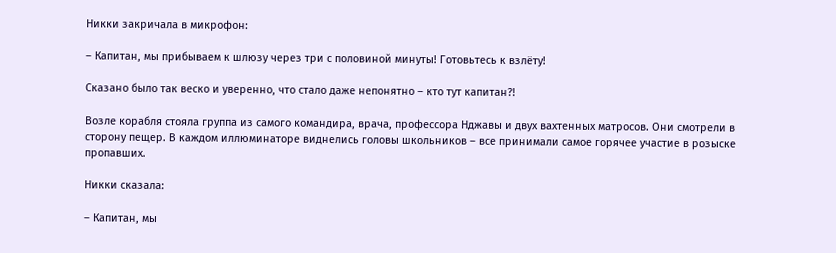Никки закричала в микрофон:

– Капитан, мы прибываем к шлюзу через три с половиной минуты! Готовьтесь к взлёту!

Сказано было так веско и уверенно, что стало даже непонятно – кто тут капитан?!

Возле корабля стояла группа из самого командира, врача, профессора Нджавы и двух вахтенных матросов. Они смотрели в сторону пещер. В каждом иллюминаторе виднелись головы школьников – все принимали самое горячее участие в розыске пропавших.

Никки сказала:

– Капитан, мы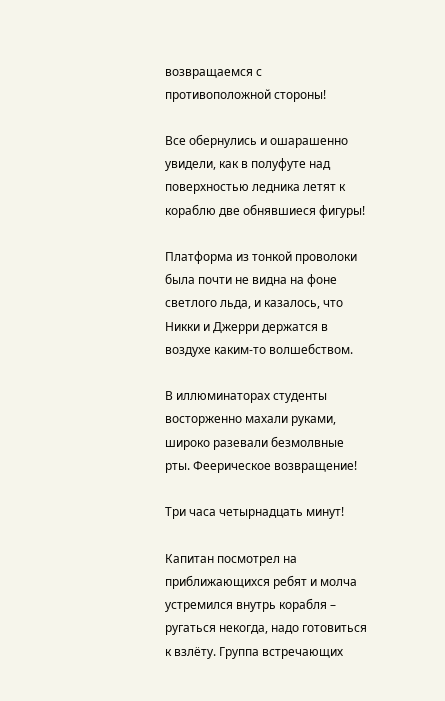возвращаемся с противоположной стороны!

Все обернулись и ошарашенно увидели, как в полуфуте над поверхностью ледника летят к кораблю две обнявшиеся фигуры!

Платформа из тонкой проволоки была почти не видна на фоне светлого льда, и казалось, что Никки и Джерри держатся в воздухе каким-то волшебством.

В иллюминаторах студенты восторженно махали руками, широко разевали безмолвные рты. Феерическое возвращение!

Три часа четырнадцать минут!

Капитан посмотрел на приближающихся ребят и молча устремился внутрь корабля – ругаться некогда, надо готовиться к взлёту. Группа встречающих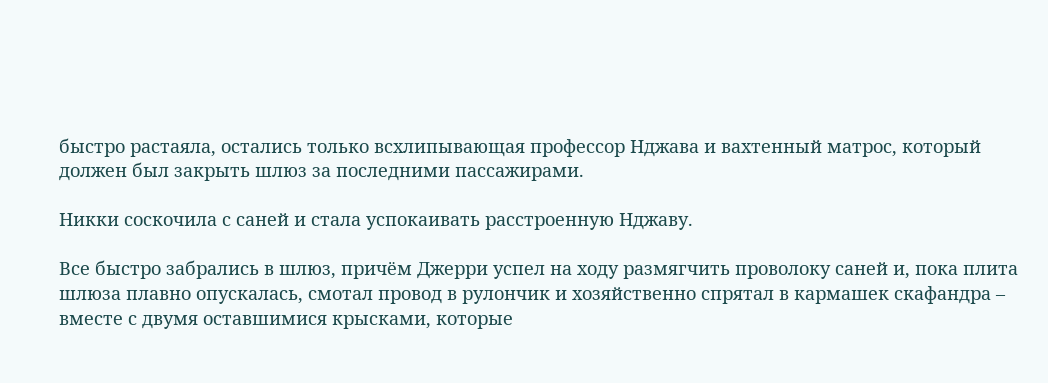быстро растаяла, остались только всхлипывающая профессор Нджава и вахтенный матрос, который должен был закрыть шлюз за последними пассажирами.

Никки соскочила с саней и стала успокаивать расстроенную Нджаву.

Все быстро забрались в шлюз, причём Джерри успел на ходу размягчить проволоку саней и, пока плита шлюза плавно опускалась, смотал провод в рулончик и хозяйственно спрятал в кармашек скафандра – вместе с двумя оставшимися крысками, которые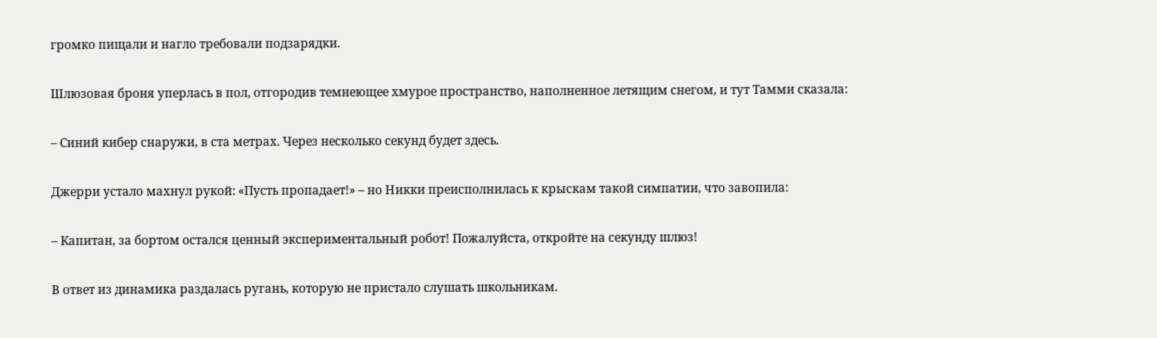громко пищали и нагло требовали подзарядки.

Шлюзовая броня уперлась в пол, отгородив темнеющее хмурое пространство, наполненное летящим снегом, и тут Тамми сказала:

– Синий кибер снаружи, в ста метрах. Через несколько секунд будет здесь.

Джерри устало махнул рукой: «Пусть пропадает!» – но Никки преисполнилась к крыскам такой симпатии, что завопила:

– Капитан, за бортом остался ценный экспериментальный робот! Пожалуйста, откройте на секунду шлюз!

В ответ из динамика раздалась ругань, которую не пристало слушать школьникам.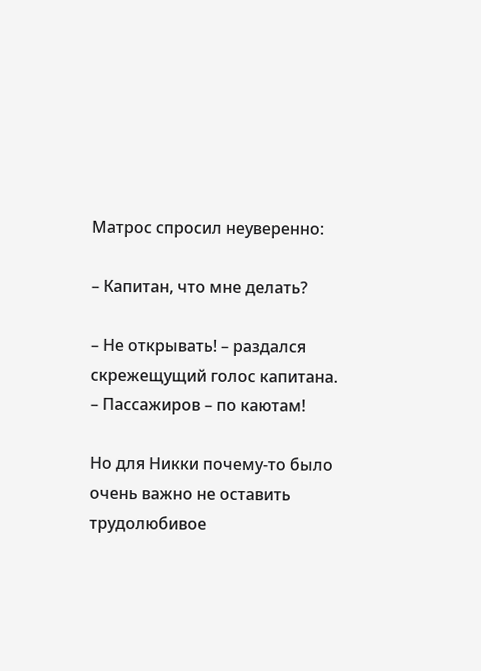Матрос спросил неуверенно:

– Капитан, что мне делать?

– Не открывать! – раздался скрежещущий голос капитана. – Пассажиров – по каютам!

Но для Никки почему-то было очень важно не оставить трудолюбивое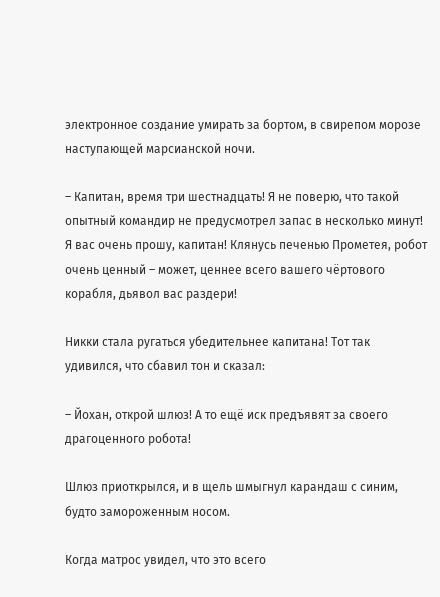электронное создание умирать за бортом, в свирепом морозе наступающей марсианской ночи.

– Капитан, время три шестнадцать! Я не поверю, что такой опытный командир не предусмотрел запас в несколько минут! Я вас очень прошу, капитан! Клянусь печенью Прометея, робот очень ценный – может, ценнее всего вашего чёртового корабля, дьявол вас раздери!

Никки стала ругаться убедительнее капитана! Тот так удивился, что сбавил тон и сказал:

– Йохан, открой шлюз! А то ещё иск предъявят за своего драгоценного робота!

Шлюз приоткрылся, и в щель шмыгнул карандаш с синим, будто замороженным носом.

Когда матрос увидел, что это всего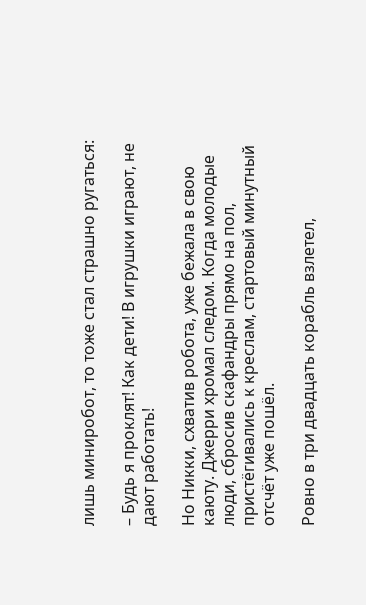лишь миниробот, то тоже стал страшно ругаться:

– Будь я проклят! Как дети! В игрушки играют, не дают работать!

Но Никки, схватив робота, уже бежала в свою каюту. Джерри хромал следом. Когда молодые люди, сбросив скафандры прямо на пол, пристёгивались к креслам, стартовый минутный отсчёт уже пошёл.

Ровно в три двадцать корабль взлетел,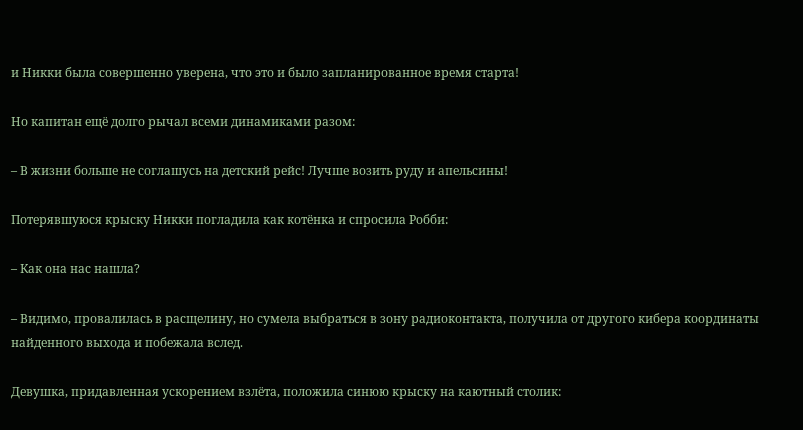и Никки была совершенно уверена, что это и было запланированное время старта!

Но капитан ещё долго рычал всеми динамиками разом:

– В жизни больше не соглашусь на детский рейс! Лучше возить руду и апельсины!

Потерявшуюся крыску Никки погладила как котёнка и спросила Робби:

– Как она нас нашла?

– Видимо, провалилась в расщелину, но сумела выбраться в зону радиоконтакта, получила от другого кибера координаты найденного выхода и побежала вслед.

Девушка, придавленная ускорением взлёта, положила синюю крыску на каютный столик: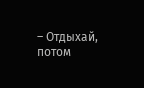– Отдыхай, потом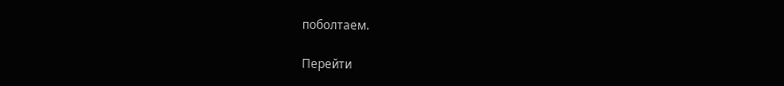поболтаем.

Перейти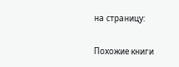на страницу:

Похожие книги